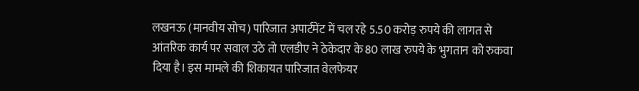लखनऊ (मानवीय सोच) पारिजात अपार्टमेंट में चल रहे 5.50 करोड़ रुपये की लागत से आंतरिक कार्य पर सवाल उठे तो एलडीए ने ठेकेदार के 80 लाख रुपये के भुगतान को रुकवा दिया है। इस मामले की शिकायत पारिजात वेलफेयर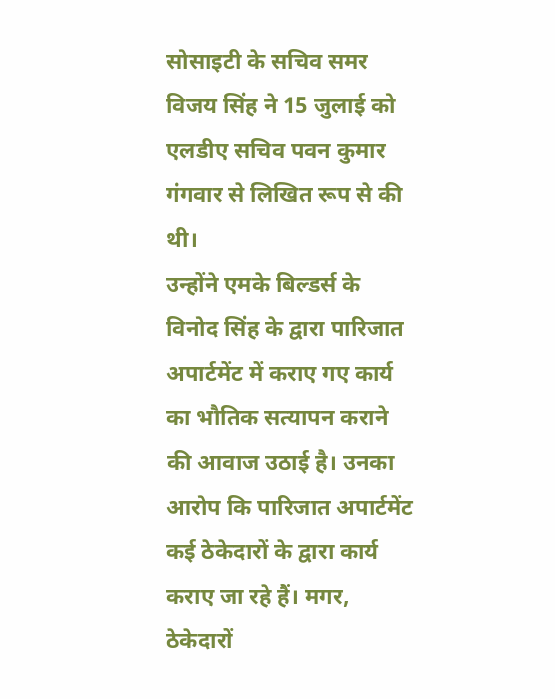सोसाइटी के सचिव समर विजय सिंह ने 15 जुलाई को एलडीए सचिव पवन कुमार गंगवार से लिखित रूप से की थी।
उन्होंने एमके बिल्डर्स के विनोद सिंह के द्वारा पारिजात अपार्टमेंट में कराए गए कार्य का भौतिक सत्यापन कराने की आवाज उठाई है। उनका आरोप कि पारिजात अपार्टमेंट कई ठेकेदारों के द्वारा कार्य कराए जा रहे हैं। मगर, ठेकेदारों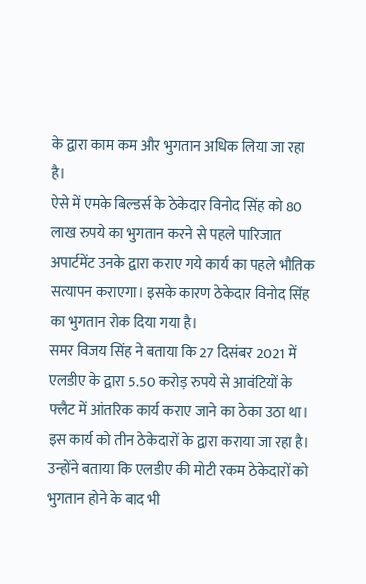के द्वारा काम कम और भुगतान अधिक लिया जा रहा है।
ऐसे में एमके बिल्डर्स के ठेकेदार विनोद सिंह को 80 लाख रुपये का भुगतान करने से पहले पारिजात अपार्टमेंट उनके द्वारा कराए गये कार्य का पहले भौतिक सत्यापन कराएगा। इसके कारण ठेकेदार विनोद सिंह का भुगतान रोक दिया गया है।
समर विजय सिंह ने बताया कि 27 दिसंबर 2021 में एलडीए के द्वारा 5.50 करोड़ रुपये से आवंटियों के फ्लैट में आंतरिक कार्य कराए जाने का ठेका उठा था। इस कार्य को तीन ठेकेदारों के द्वारा कराया जा रहा है। उन्होंने बताया कि एलडीए की मोटी रकम ठेकेदारों को भुगतान होने के बाद भी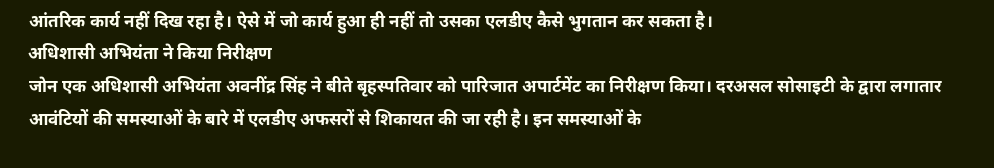आंतरिक कार्य नहीं दिख रहा है। ऐसे में जो कार्य हुआ ही नहीं तो उसका एलडीए कैसे भुगतान कर सकता है।
अधिशासी अभियंता ने किया निरीक्षण
जोन एक अधिशासी अभियंता अवनींद्र सिंह ने बीते बृहस्पतिवार को पारिजात अपार्टमेंट का निरीक्षण किया। दरअसल सोसाइटी के द्वारा लगातार आवंटियों की समस्याओं के बारे में एलडीए अफसरों से शिकायत की जा रही है। इन समस्याओं के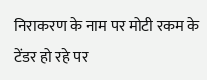निराकरण के नाम पर मोटी रकम के टेंडर हो रहे पर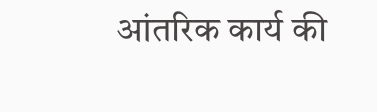आंतरिक कार्य की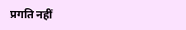प्रगति नहीं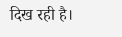दिख रही है।